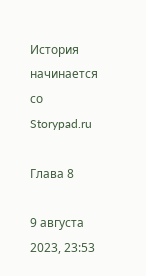История начинается со Storypad.ru

Глава 8

9 августа 2023, 23:53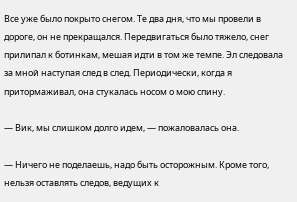Все уже было покрыто снегом. Те два дня, что мы провели в дороге, он не прекращался. Передвигаться было тяжело, снег прилипал к ботинкам, мешая идти в том же темпе. Эл следовала за мной наступая след в след. Периодически, когда я притормаживал, она стукалась носом о мою спину.

— Вик, мы слишком долго идем, — пожаловалась она.

— Ничего не поделаешь, надо быть осторожным. Кроме того, нельзя оставлять следов, ведущих к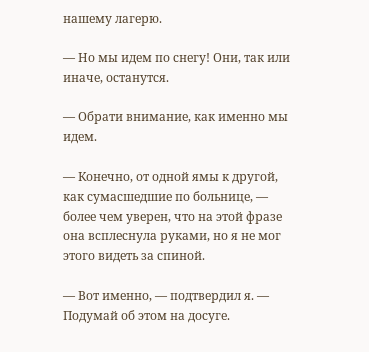нашему лагерю.

— Но мы идем по снегу! Они, так или иначе, останутся.

— Обрати внимание, как именно мы идем.

— Конечно, от одной ямы к другой, как сумасшедшие по больнице, — более чем уверен, что на этой фразе она всплеснула руками, но я не мог этого видеть за спиной.

— Вот именно, — подтвердил я. — Подумай об этом на досуге.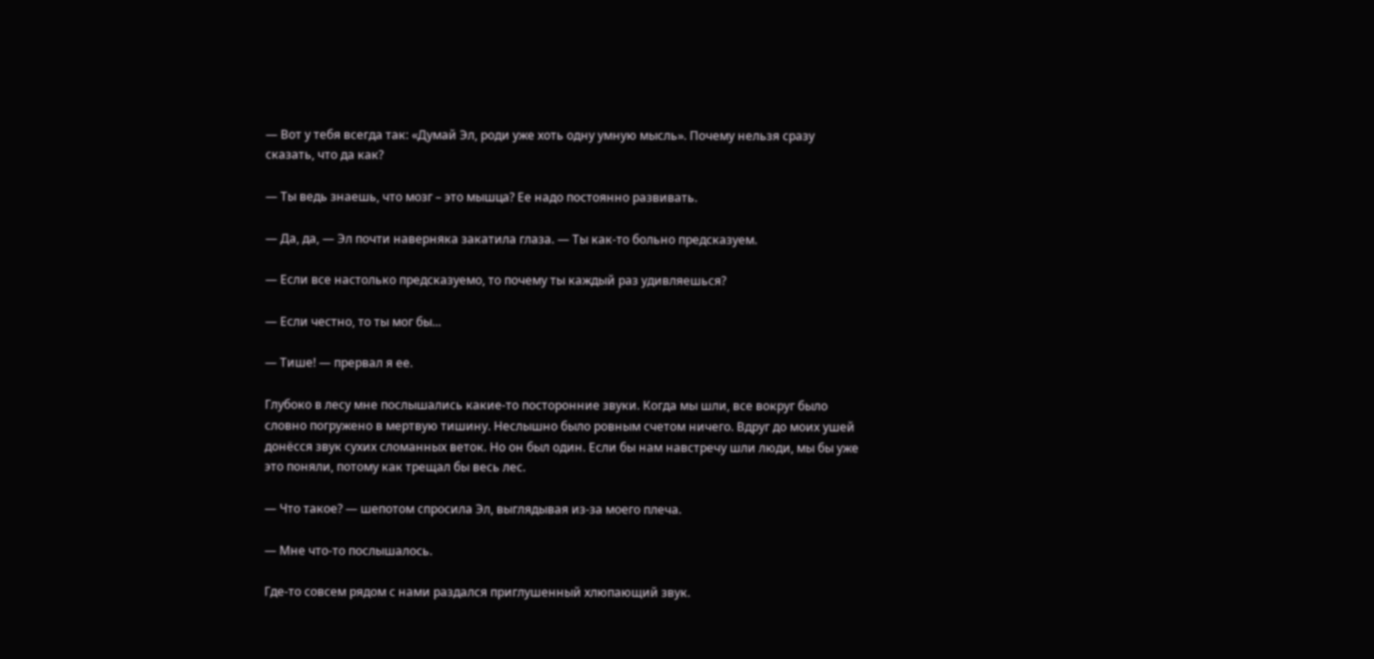— Вот у тебя всегда так: «Думай Эл, роди уже хоть одну умную мысль». Почему нельзя сразу сказать, что да как?

— Ты ведь знаешь, что мозг – это мышца? Ее надо постоянно развивать.

— Да, да, — Эл почти наверняка закатила глаза. — Ты как-то больно предсказуем.

— Если все настолько предсказуемо, то почему ты каждый раз удивляешься?

— Если честно, то ты мог бы...

— Тише! — прервал я ее.

Глубоко в лесу мне послышались какие-то посторонние звуки. Когда мы шли, все вокруг было словно погружено в мертвую тишину. Неслышно было ровным счетом ничего. Вдруг до моих ушей донёсся звук сухих сломанных веток. Но он был один. Если бы нам навстречу шли люди, мы бы уже это поняли, потому как трещал бы весь лес.

— Что такое? — шепотом спросила Эл, выглядывая из-за моего плеча.

— Мне что-то послышалось.

Где-то совсем рядом с нами раздался приглушенный хлюпающий звук.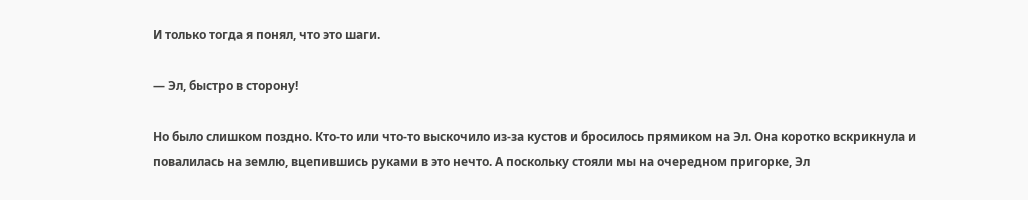И только тогда я понял, что это шаги.

— Эл, быстро в сторону!

Но было слишком поздно. Кто-то или что-то выскочило из-за кустов и бросилось прямиком на Эл. Она коротко вскрикнула и повалилась на землю, вцепившись руками в это нечто. А поскольку стояли мы на очередном пригорке, Эл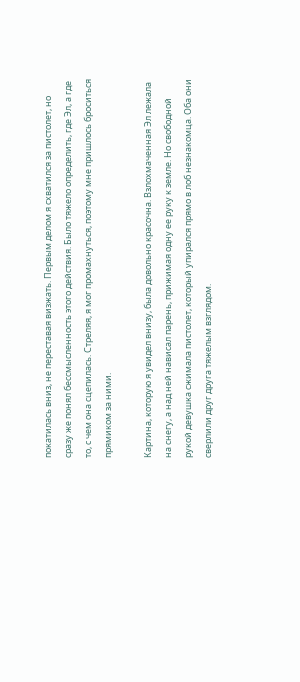покатилась вниз, не переставая визжать. Первым делом я схватился за пистолет, но сразу же понял бессмысленность этого действия. Было тяжело определить, где Эл, а где то, с чем она сцепилась. Стреляя, я мог промахнуться, поэтому мне пришлось броситься прямиком за ними.

Картина, которую я увидел внизу, была довольно красочна. Взлохмаченная Эл лежала на снегу, а над ней нависал парень, прижимая одну ее руку к земле. Но свободной рукой девушка сжимала пистолет, который упирался прямо в лоб незнакомца. Оба они сверлили друг друга тяжелым взглядом.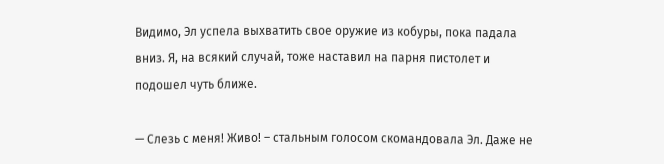Видимо, Эл успела выхватить свое оружие из кобуры, пока падала вниз. Я, на всякий случай, тоже наставил на парня пистолет и подошел чуть ближе.

— Слезь с меня! Живо! – стальным голосом скомандовала Эл. Даже не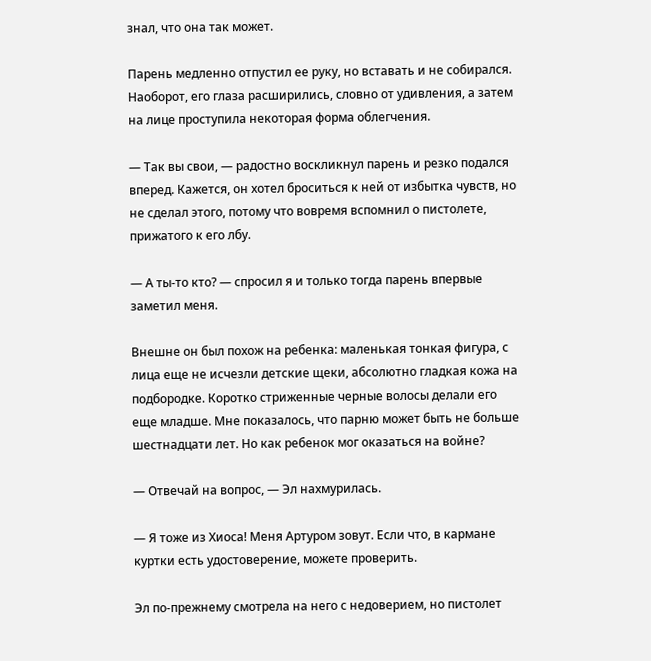знал, что она так может.

Парень медленно отпустил ее руку, но вставать и не собирался. Наоборот, его глаза расширились, словно от удивления, а затем на лице проступила некоторая форма облегчения.

— Так вы свои, — радостно воскликнул парень и резко подался вперед. Кажется, он хотел броситься к ней от избытка чувств, но не сделал этого, потому что вовремя вспомнил о пистолете, прижатого к его лбу.

— А ты-то кто? — спросил я и только тогда парень впервые заметил меня.

Внешне он был похож на ребенка: маленькая тонкая фигура, с лица еще не исчезли детские щеки, абсолютно гладкая кожа на подбородке. Коротко стриженные черные волосы делали его еще младше. Мне показалось, что парню может быть не больше шестнадцати лет. Но как ребенок мог оказаться на войне?

— Отвечай на вопрос, — Эл нахмурилась.

— Я тоже из Хиоса! Меня Артуром зовут. Если что, в кармане куртки есть удостоверение, можете проверить.

Эл по-прежнему смотрела на него с недоверием, но пистолет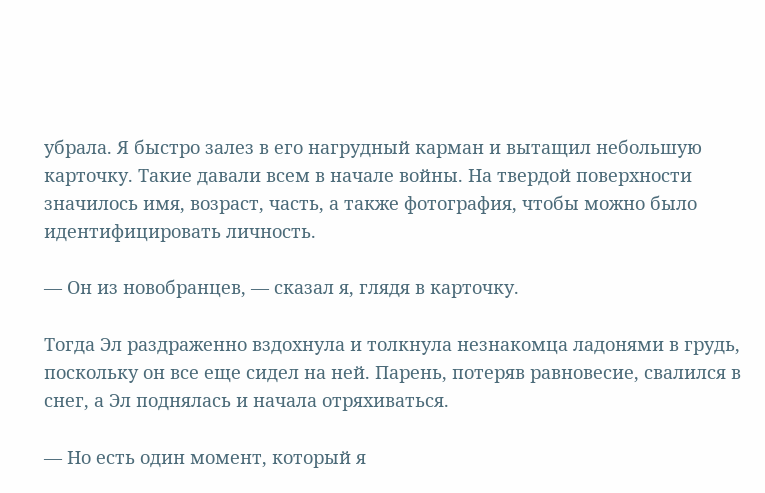убрала. Я быстро залез в его нагрудный карман и вытащил небольшую карточку. Такие давали всем в начале войны. На твердой поверхности значилось имя, возраст, часть, а также фотография, чтобы можно было идентифицировать личность.

— Он из новобранцев, — сказал я, глядя в карточку.

Тогда Эл раздраженно вздохнула и толкнула незнакомца ладонями в грудь, поскольку он все еще сидел на ней. Парень, потеряв равновесие, свалился в снег, а Эл поднялась и начала отряхиваться.

— Но есть один момент, который я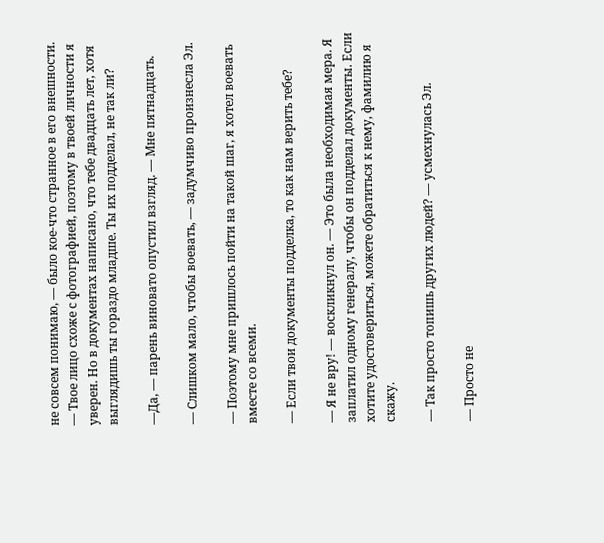не совсем понимаю, — было кое-что странное в его внешности. — Твое лицо схоже с фотографией, поэтому в твоей личности я уверен. Но в документах написано, что тебе двадцать лет, хотя выглядишь ты гораздо младше. Ты их подделал, не так ли?

—Да, — парень виновато опустил взгляд. — Мне пятнадцать.

— Слишком мало, чтобы воевать, — задумчиво произнесла Эл.

— Поэтому мне пришлось пойти на такой шаг, я хотел воевать вместе со всеми.

— Если твои документы подделка, то как нам верить тебе?

— Я не вру! — воскликнул он. — Это была необходимая мера. Я заплатил одному генералу, чтобы он подделал документы. Если хотите удостовериться, можете обратиться к нему, фамилию я скажу.

— Так просто топишь других людей? — усмехнулась Эл.

— Просто не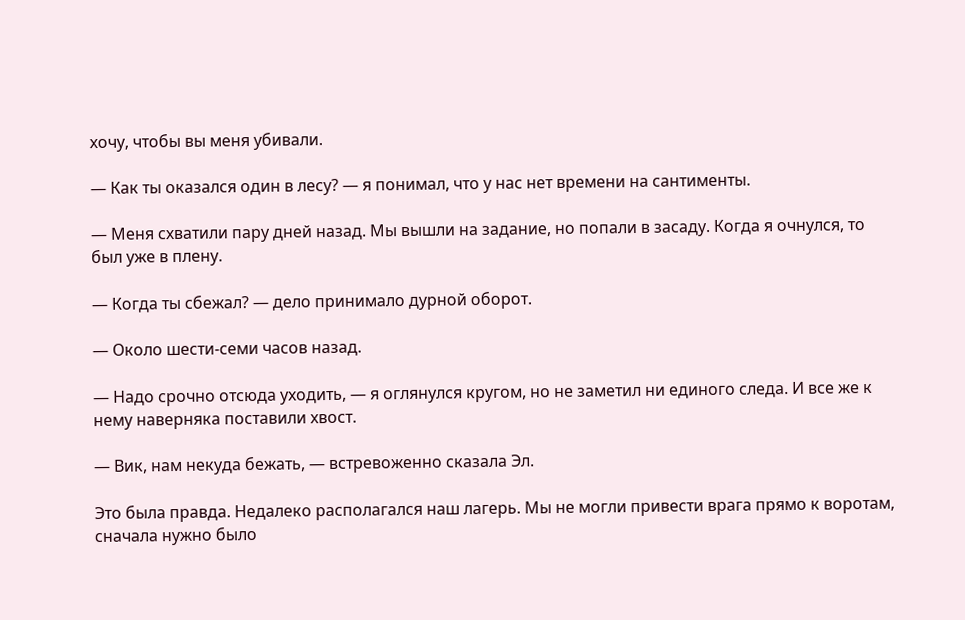хочу, чтобы вы меня убивали.

— Как ты оказался один в лесу? — я понимал, что у нас нет времени на сантименты.

— Меня схватили пару дней назад. Мы вышли на задание, но попали в засаду. Когда я очнулся, то был уже в плену.

— Когда ты сбежал? — дело принимало дурной оборот.

— Около шести-семи часов назад.

— Надо срочно отсюда уходить, — я оглянулся кругом, но не заметил ни единого следа. И все же к нему наверняка поставили хвост.

— Вик, нам некуда бежать, — встревоженно сказала Эл.

Это была правда. Недалеко располагался наш лагерь. Мы не могли привести врага прямо к воротам, сначала нужно было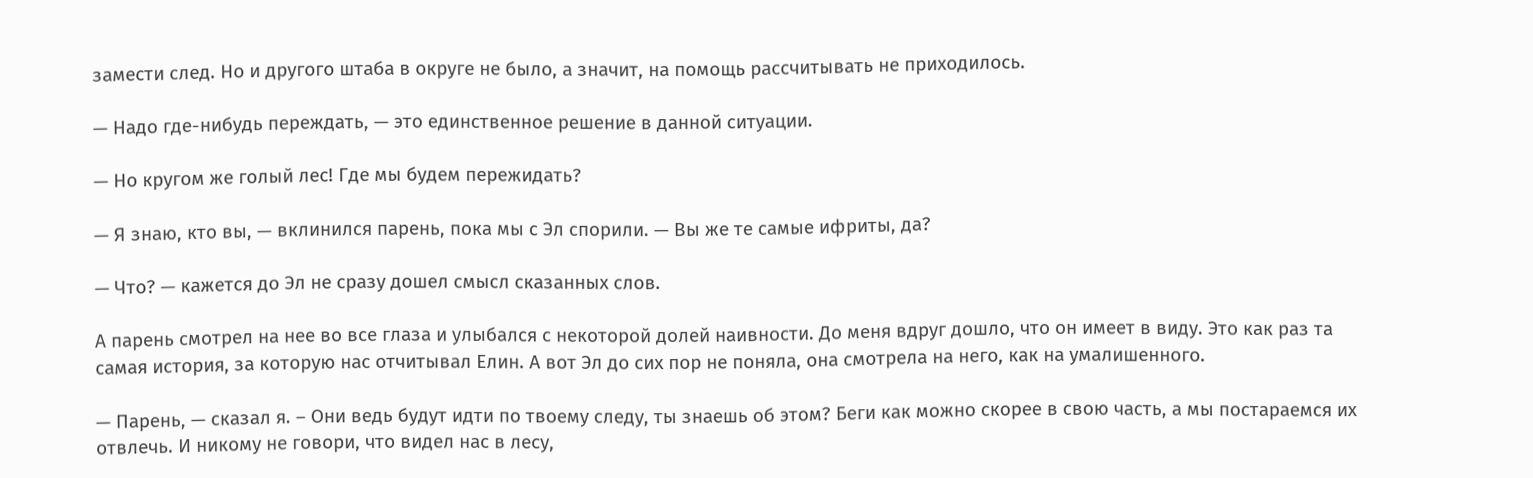замести след. Но и другого штаба в округе не было, а значит, на помощь рассчитывать не приходилось.

— Надо где-нибудь переждать, — это единственное решение в данной ситуации.

— Но кругом же голый лес! Где мы будем пережидать?

— Я знаю, кто вы, — вклинился парень, пока мы с Эл спорили. — Вы же те самые ифриты, да?

— Что? — кажется до Эл не сразу дошел смысл сказанных слов.

А парень смотрел на нее во все глаза и улыбался с некоторой долей наивности. До меня вдруг дошло, что он имеет в виду. Это как раз та самая история, за которую нас отчитывал Елин. А вот Эл до сих пор не поняла, она смотрела на него, как на умалишенного.

— Парень, — сказал я. – Они ведь будут идти по твоему следу, ты знаешь об этом? Беги как можно скорее в свою часть, а мы постараемся их отвлечь. И никому не говори, что видел нас в лесу,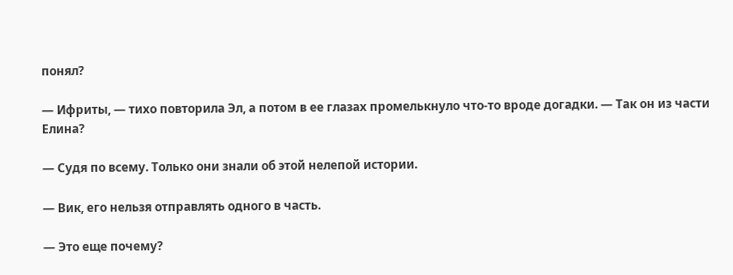понял?

— Ифриты, — тихо повторила Эл, а потом в ее глазах промелькнуло что-то вроде догадки. — Так он из части Елина?

— Судя по всему. Только они знали об этой нелепой истории.

— Вик, его нельзя отправлять одного в часть.

— Это еще почему?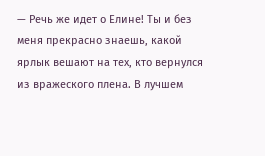— Речь же идет о Елине! Ты и без меня прекрасно знаешь, какой ярлык вешают на тех, кто вернулся из вражеского плена. В лучшем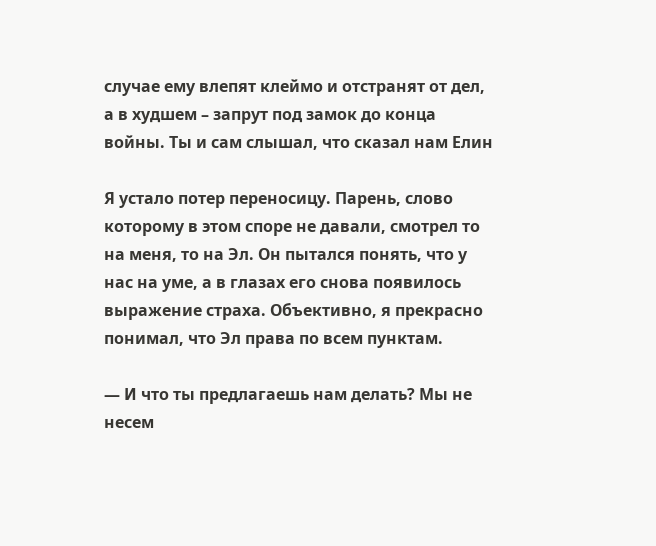случае ему влепят клеймо и отстранят от дел, а в худшем – запрут под замок до конца войны. Ты и сам слышал, что сказал нам Елин

Я устало потер переносицу. Парень, слово которому в этом споре не давали, смотрел то на меня, то на Эл. Он пытался понять, что у нас на уме, а в глазах его снова появилось выражение страха. Объективно, я прекрасно понимал, что Эл права по всем пунктам.

— И что ты предлагаешь нам делать? Мы не несем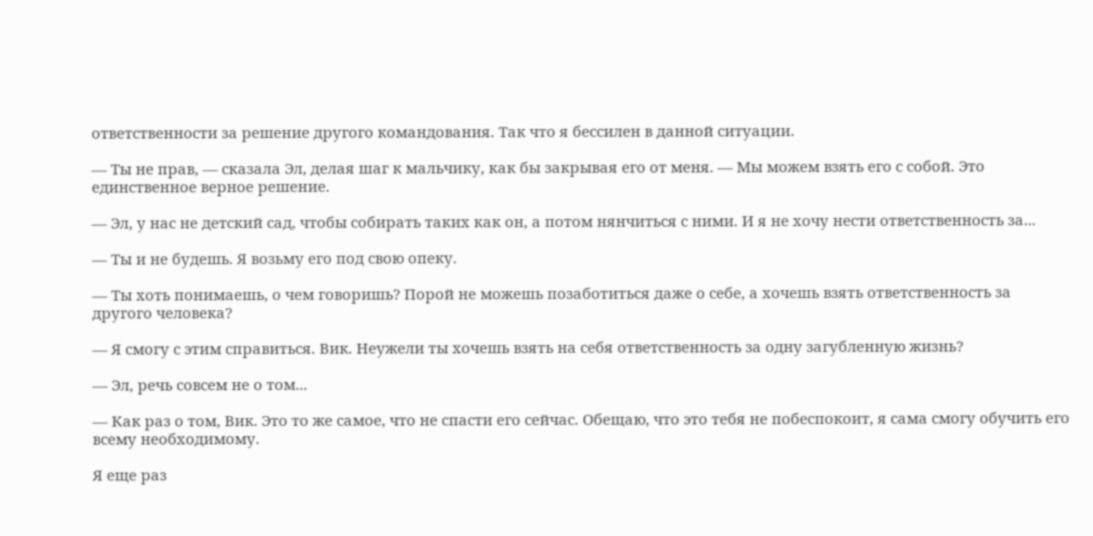ответственности за решение другого командования. Так что я бессилен в данной ситуации.

— Ты не прав, — сказала Эл, делая шаг к мальчику, как бы закрывая его от меня. — Мы можем взять его с собой. Это единственное верное решение.

— Эл, у нас не детский сад, чтобы собирать таких как он, а потом нянчиться с ними. И я не хочу нести ответственность за...

— Ты и не будешь. Я возьму его под свою опеку.

— Ты хоть понимаешь, о чем говоришь? Порой не можешь позаботиться даже о себе, а хочешь взять ответственность за другого человека?

— Я смогу с этим справиться. Вик. Неужели ты хочешь взять на себя ответственность за одну загубленную жизнь?

— Эл, речь совсем не о том...

— Как раз о том, Вик. Это то же самое, что не спасти его сейчас. Обещаю, что это тебя не побеспокоит, я сама смогу обучить его всему необходимому.

Я еще раз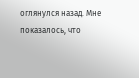оглянулся назад. Мне показалось, что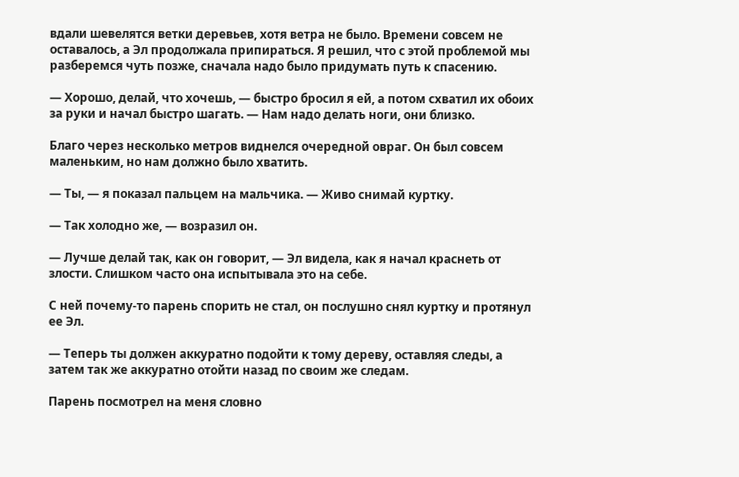вдали шевелятся ветки деревьев, хотя ветра не было. Времени совсем не оставалось, а Эл продолжала припираться. Я решил, что с этой проблемой мы разберемся чуть позже, сначала надо было придумать путь к спасению.

— Хорошо, делай, что хочешь, — быстро бросил я ей, а потом схватил их обоих за руки и начал быстро шагать. — Нам надо делать ноги, они близко.

Благо через несколько метров виднелся очередной овраг. Он был совсем маленьким, но нам должно было хватить.

— Ты, — я показал пальцем на мальчика. — Живо снимай куртку.

— Так холодно же, — возразил он.

— Лучше делай так, как он говорит, — Эл видела, как я начал краснеть от злости. Слишком часто она испытывала это на себе.

С ней почему-то парень спорить не стал, он послушно снял куртку и протянул ее Эл.

— Теперь ты должен аккуратно подойти к тому дереву, оставляя следы, а затем так же аккуратно отойти назад по своим же следам.

Парень посмотрел на меня словно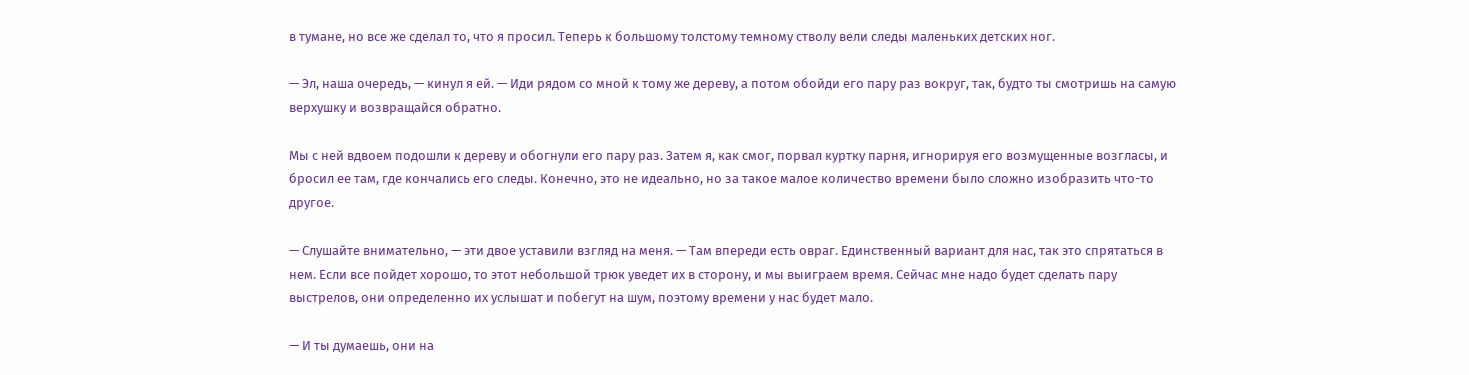в тумане, но все же сделал то, что я просил. Теперь к большому толстому темному стволу вели следы маленьких детских ног.

— Эл, наша очередь, — кинул я ей. — Иди рядом со мной к тому же дереву, а потом обойди его пару раз вокруг, так, будто ты смотришь на самую верхушку и возвращайся обратно.

Мы с ней вдвоем подошли к дереву и обогнули его пару раз. Затем я, как смог, порвал куртку парня, игнорируя его возмущенные возгласы, и бросил ее там, где кончались его следы. Конечно, это не идеально, но за такое малое количество времени было сложно изобразить что-то другое.

— Слушайте внимательно, — эти двое уставили взгляд на меня. — Там впереди есть овраг. Единственный вариант для нас, так это спрятаться в нем. Если все пойдет хорошо, то этот небольшой трюк уведет их в сторону, и мы выиграем время. Сейчас мне надо будет сделать пару выстрелов, они определенно их услышат и побегут на шум, поэтому времени у нас будет мало.

— И ты думаешь, они на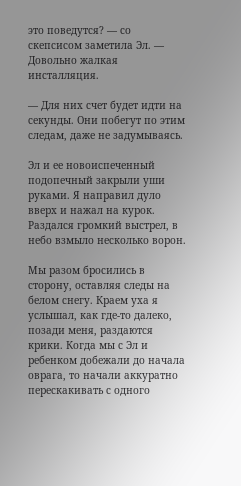это поведутся? — со скепсисом заметила Эл. — Довольно жалкая инсталляция.

— Для них счет будет идти на секунды. Они побегут по этим следам, даже не задумываясь.

Эл и ее новоиспеченный подопечный закрыли уши руками. Я направил дуло вверх и нажал на курок. Раздался громкий выстрел, в небо взмыло несколько ворон.

Мы разом бросились в сторону, оставляя следы на белом снегу. Краем уха я услышал, как где-то далеко, позади меня, раздаются крики. Когда мы с Эл и ребенком добежали до начала оврага, то начали аккуратно перескакивать с одного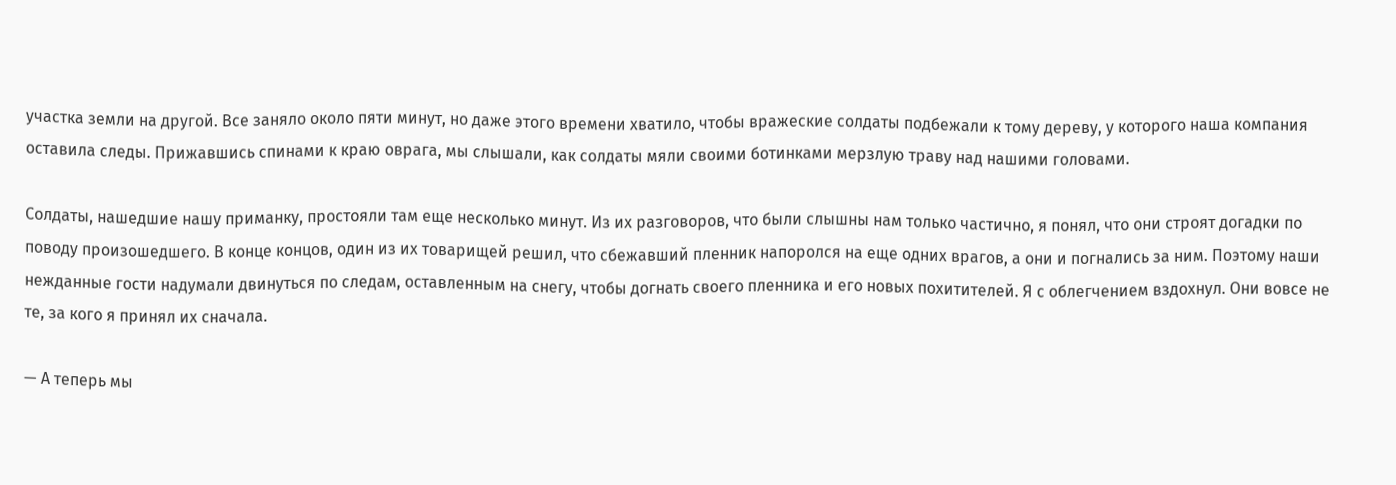участка земли на другой. Все заняло около пяти минут, но даже этого времени хватило, чтобы вражеские солдаты подбежали к тому дереву, у которого наша компания оставила следы. Прижавшись спинами к краю оврага, мы слышали, как солдаты мяли своими ботинками мерзлую траву над нашими головами.

Солдаты, нашедшие нашу приманку, простояли там еще несколько минут. Из их разговоров, что были слышны нам только частично, я понял, что они строят догадки по поводу произошедшего. В конце концов, один из их товарищей решил, что сбежавший пленник напоролся на еще одних врагов, а они и погнались за ним. Поэтому наши нежданные гости надумали двинуться по следам, оставленным на снегу, чтобы догнать своего пленника и его новых похитителей. Я с облегчением вздохнул. Они вовсе не те, за кого я принял их сначала.

— А теперь мы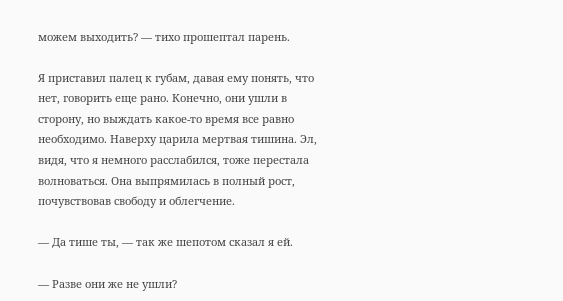можем выходить? — тихо прошептал парень.

Я приставил палец к губам, давая ему понять, что нет, говорить еще рано. Конечно, они ушли в сторону, но выждать какое-то время все равно необходимо. Наверху царила мертвая тишина. Эл, видя, что я немного расслабился, тоже перестала волноваться. Она выпрямилась в полный рост, почувствовав свободу и облегчение.

— Да тише ты, — так же шепотом сказал я ей.

— Разве они же не ушли?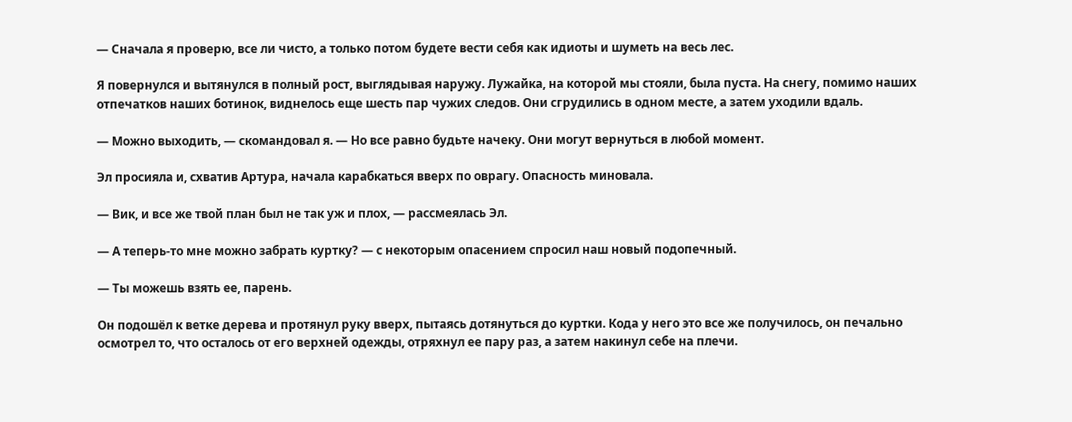— Сначала я проверю, все ли чисто, а только потом будете вести себя как идиоты и шуметь на весь лес.

Я повернулся и вытянулся в полный рост, выглядывая наружу. Лужайка, на которой мы стояли, была пуста. На снегу, помимо наших отпечатков наших ботинок, виднелось еще шесть пар чужих следов. Они сгрудились в одном месте, а затем уходили вдаль.

— Можно выходить, — скомандовал я. — Но все равно будьте начеку. Они могут вернуться в любой момент.

Эл просияла и, схватив Артура, начала карабкаться вверх по оврагу. Опасность миновала.

— Вик, и все же твой план был не так уж и плох, — рассмеялась Эл.

— А теперь-то мне можно забрать куртку? — с некоторым опасением спросил наш новый подопечный.

— Ты можешь взять ее, парень.

Он подошёл к ветке дерева и протянул руку вверх, пытаясь дотянуться до куртки. Кода у него это все же получилось, он печально осмотрел то, что осталось от его верхней одежды, отряхнул ее пару раз, а затем накинул себе на плечи.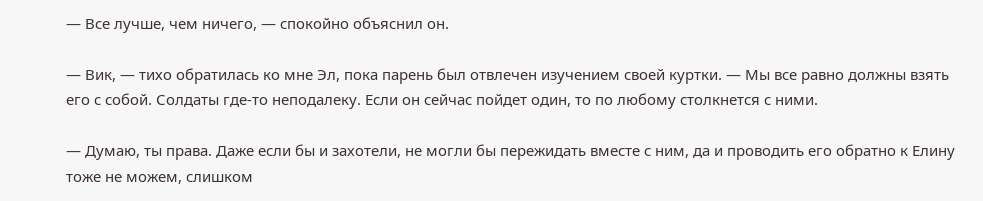— Все лучше, чем ничего, — спокойно объяснил он.

— Вик, — тихо обратилась ко мне Эл, пока парень был отвлечен изучением своей куртки. — Мы все равно должны взять его с собой. Солдаты где-то неподалеку. Если он сейчас пойдет один, то по любому столкнется с ними.

— Думаю, ты права. Даже если бы и захотели, не могли бы пережидать вместе с ним, да и проводить его обратно к Елину тоже не можем, слишком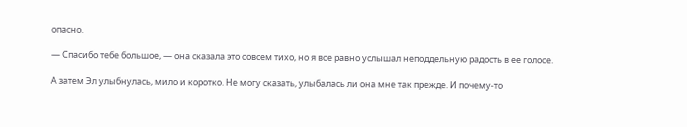опасно.

— Спасибо тебе большое, — она сказала это совсем тихо, но я все равно услышал неподдельную радость в ее голосе.

А затем Эл улыбнулась, мило и коротко. Не могу сказать, улыбалась ли она мне так прежде. И почему-то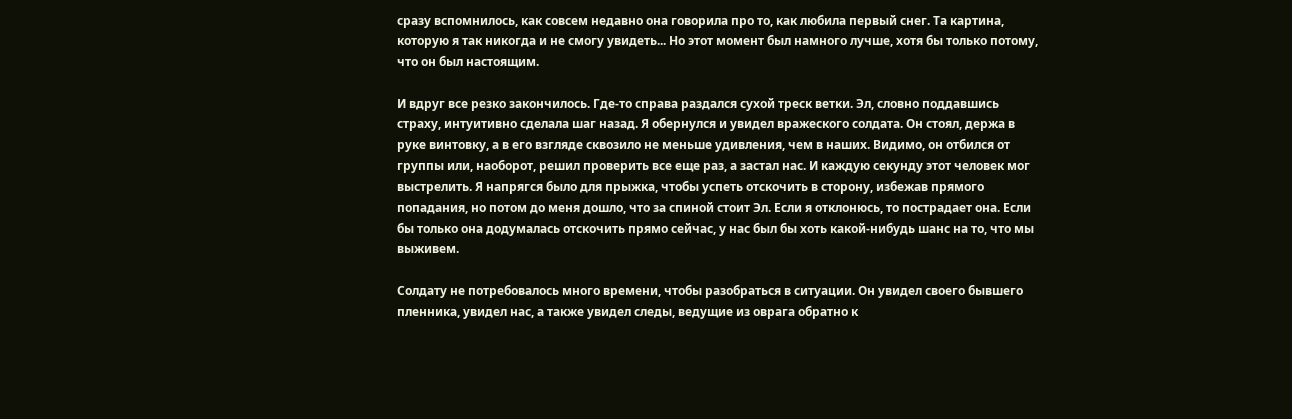сразу вспомнилось, как совсем недавно она говорила про то, как любила первый снег. Та картина, которую я так никогда и не смогу увидеть... Но этот момент был намного лучше, хотя бы только потому, что он был настоящим.

И вдруг все резко закончилось. Где-то справа раздался сухой треск ветки. Эл, словно поддавшись страху, интуитивно сделала шаг назад. Я обернулся и увидел вражеского солдата. Он стоял, держа в руке винтовку, а в его взгляде сквозило не меньше удивления, чем в наших. Видимо, он отбился от группы или, наоборот, решил проверить все еще раз, а застал нас. И каждую секунду этот человек мог выстрелить. Я напрягся было для прыжка, чтобы успеть отскочить в сторону, избежав прямого попадания, но потом до меня дошло, что за спиной стоит Эл. Если я отклонюсь, то пострадает она. Если бы только она додумалась отскочить прямо сейчас, у нас был бы хоть какой-нибудь шанс на то, что мы выживем.

Солдату не потребовалось много времени, чтобы разобраться в ситуации. Он увидел своего бывшего пленника, увидел нас, а также увидел следы, ведущие из оврага обратно к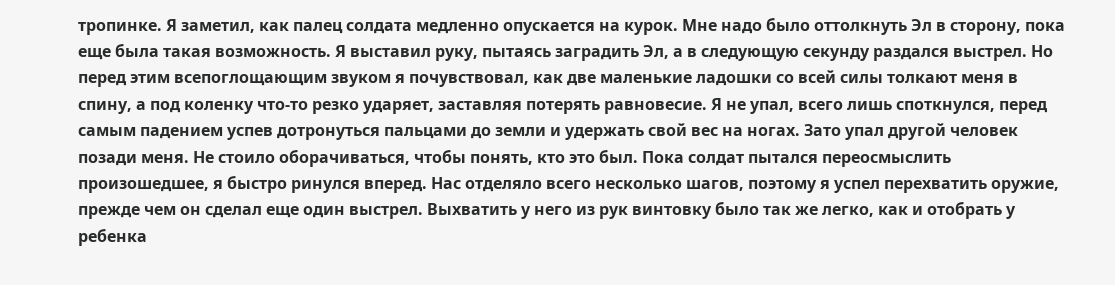тропинке. Я заметил, как палец солдата медленно опускается на курок. Мне надо было оттолкнуть Эл в сторону, пока еще была такая возможность. Я выставил руку, пытаясь заградить Эл, а в следующую секунду раздался выстрел. Но перед этим всепоглощающим звуком я почувствовал, как две маленькие ладошки со всей силы толкают меня в спину, а под коленку что-то резко ударяет, заставляя потерять равновесие. Я не упал, всего лишь споткнулся, перед самым падением успев дотронуться пальцами до земли и удержать свой вес на ногах. Зато упал другой человек позади меня. Не стоило оборачиваться, чтобы понять, кто это был. Пока солдат пытался переосмыслить произошедшее, я быстро ринулся вперед. Нас отделяло всего несколько шагов, поэтому я успел перехватить оружие, прежде чем он сделал еще один выстрел. Выхватить у него из рук винтовку было так же легко, как и отобрать у ребенка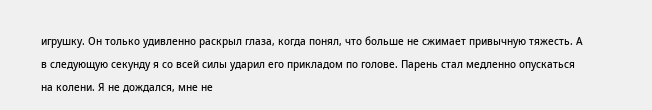игрушку. Он только удивленно раскрыл глаза, когда понял, что больше не сжимает привычную тяжесть. А в следующую секунду я со всей силы ударил его прикладом по голове. Парень стал медленно опускаться на колени. Я не дождался, мне не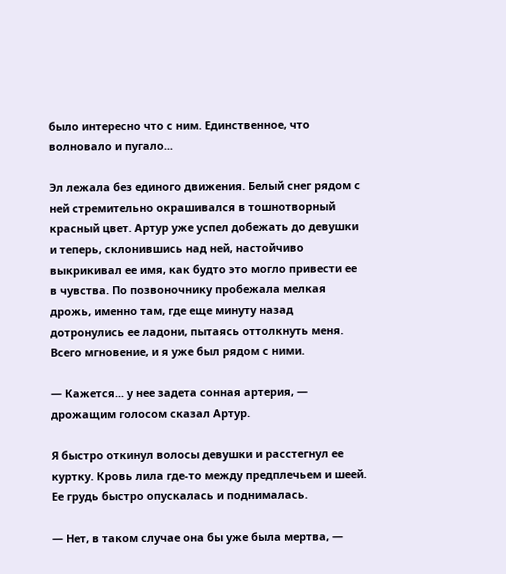было интересно что с ним. Единственное, что волновало и пугало...

Эл лежала без единого движения. Белый снег рядом с ней стремительно окрашивался в тошнотворный красный цвет. Артур уже успел добежать до девушки и теперь, склонившись над ней, настойчиво выкрикивал ее имя, как будто это могло привести ее в чувства. По позвоночнику пробежала мелкая дрожь, именно там, где еще минуту назад дотронулись ее ладони, пытаясь оттолкнуть меня. Всего мгновение, и я уже был рядом с ними.

— Кажется... у нее задета сонная артерия, — дрожащим голосом сказал Артур.

Я быстро откинул волосы девушки и расстегнул ее куртку. Кровь лила где-то между предплечьем и шеей. Ее грудь быстро опускалась и поднималась.

— Нет, в таком случае она бы уже была мертва, —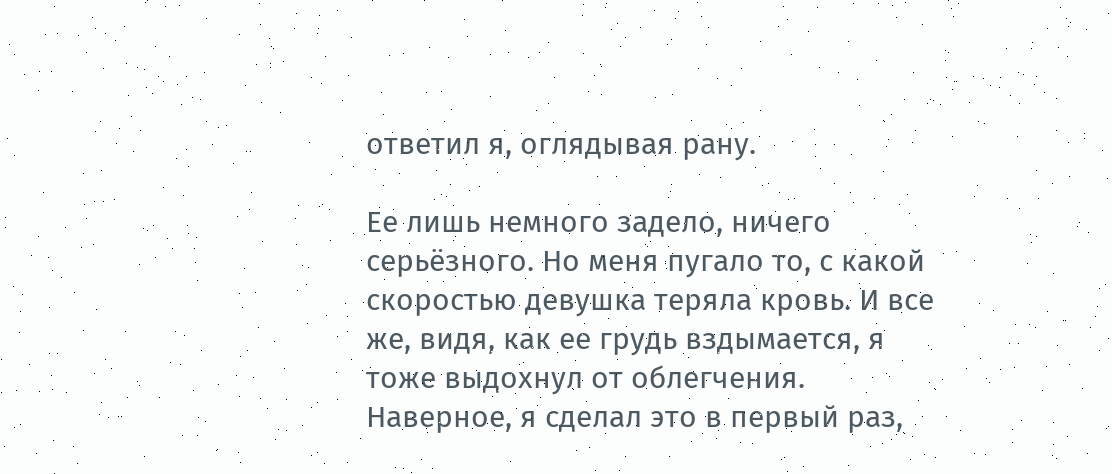ответил я, оглядывая рану.

Ее лишь немного задело, ничего серьёзного. Но меня пугало то, с какой скоростью девушка теряла кровь. И все же, видя, как ее грудь вздымается, я тоже выдохнул от облегчения. Наверное, я сделал это в первый раз,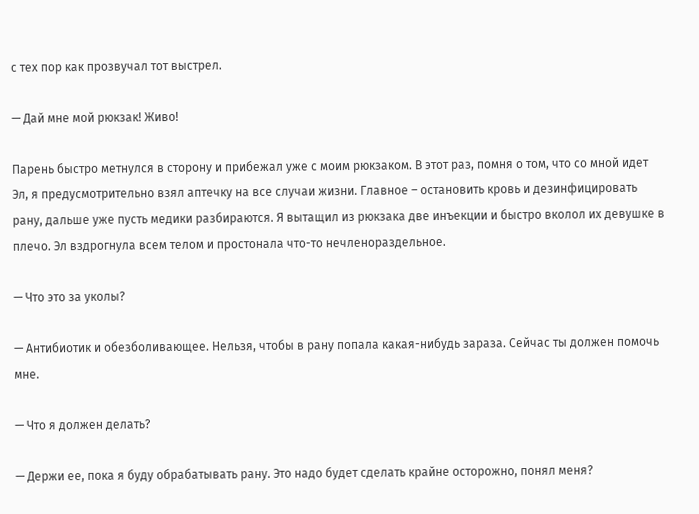с тех пор как прозвучал тот выстрел.

— Дай мне мой рюкзак! Живо!

Парень быстро метнулся в сторону и прибежал уже с моим рюкзаком. В этот раз, помня о том, что со мной идет Эл, я предусмотрительно взял аптечку на все случаи жизни. Главное – остановить кровь и дезинфицировать рану, дальше уже пусть медики разбираются. Я вытащил из рюкзака две инъекции и быстро вколол их девушке в плечо. Эл вздрогнула всем телом и простонала что-то нечленораздельное.

— Что это за уколы?

— Антибиотик и обезболивающее. Нельзя, чтобы в рану попала какая-нибудь зараза. Сейчас ты должен помочь мне.

— Что я должен делать?

— Держи ее, пока я буду обрабатывать рану. Это надо будет сделать крайне осторожно, понял меня?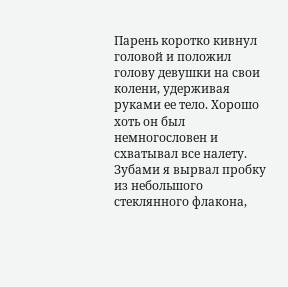Парень коротко кивнул головой и положил голову девушки на свои колени, удерживая руками ее тело. Хорошо хоть он был немногословен и схватывал все налету. Зубами я вырвал пробку из небольшого стеклянного флакона,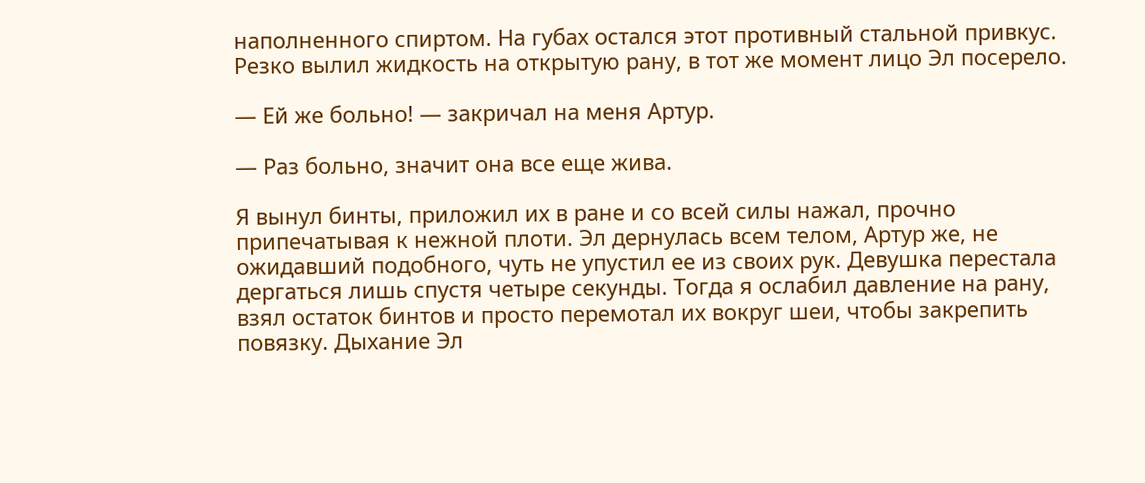наполненного спиртом. На губах остался этот противный стальной привкус. Резко вылил жидкость на открытую рану, в тот же момент лицо Эл посерело.

— Ей же больно! — закричал на меня Артур.

— Раз больно, значит она все еще жива.

Я вынул бинты, приложил их в ране и со всей силы нажал, прочно припечатывая к нежной плоти. Эл дернулась всем телом, Артур же, не ожидавший подобного, чуть не упустил ее из своих рук. Девушка перестала дергаться лишь спустя четыре секунды. Тогда я ослабил давление на рану, взял остаток бинтов и просто перемотал их вокруг шеи, чтобы закрепить повязку. Дыхание Эл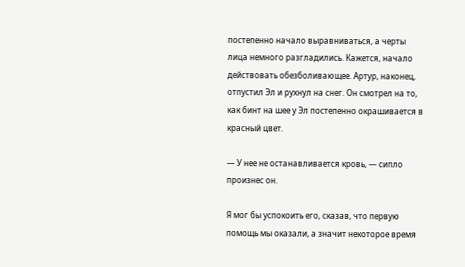постепенно начало выравниваться, а черты лица немного разгладились. Кажется, начало действовать обезболивающее. Артур, наконец, отпустил Эл и рухнул на снег. Он смотрел на то, как бинт на шее у Эл постепенно окрашивается в красный цвет.

— У нее не останавливается кровь, — сипло произнес он.

Я мог бы успокоить его, сказав, что первую помощь мы оказали, а значит некоторое время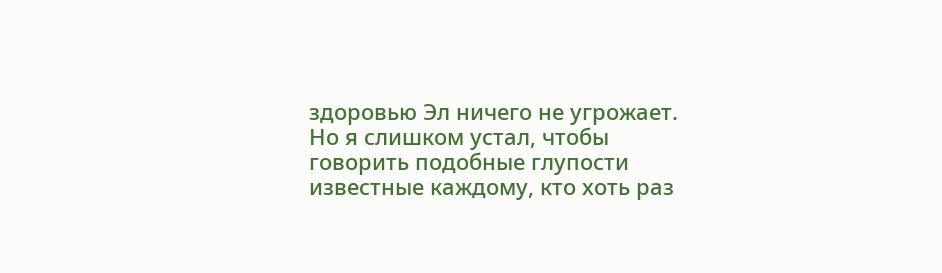здоровью Эл ничего не угрожает. Но я слишком устал, чтобы говорить подобные глупости известные каждому, кто хоть раз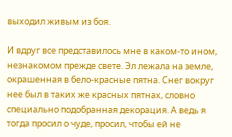выходил живым из боя.

И вдруг все представилось мне в каком-то ином, незнакомом прежде свете. Эл лежала на земле, окрашенная в бело-красные пятна. Снег вокруг нее был в таких же красных пятнах, словно специально подобранная декорация. А ведь я тогда просил о чуде, просил, чтобы ей не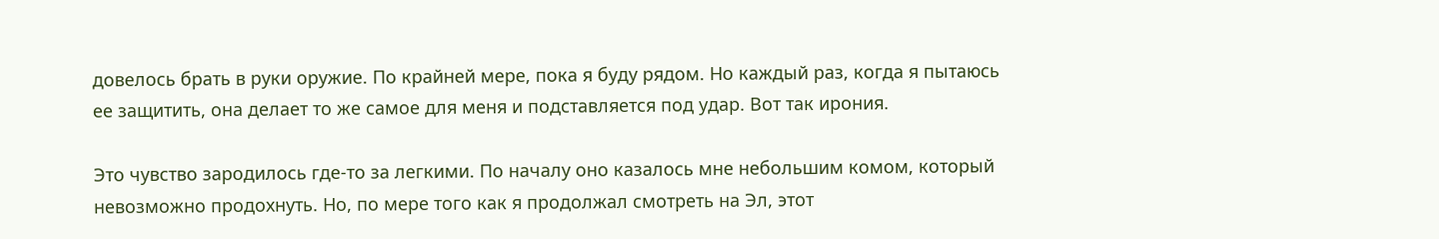довелось брать в руки оружие. По крайней мере, пока я буду рядом. Но каждый раз, когда я пытаюсь ее защитить, она делает то же самое для меня и подставляется под удар. Вот так ирония.

Это чувство зародилось где-то за легкими. По началу оно казалось мне небольшим комом, который невозможно продохнуть. Но, по мере того как я продолжал смотреть на Эл, этот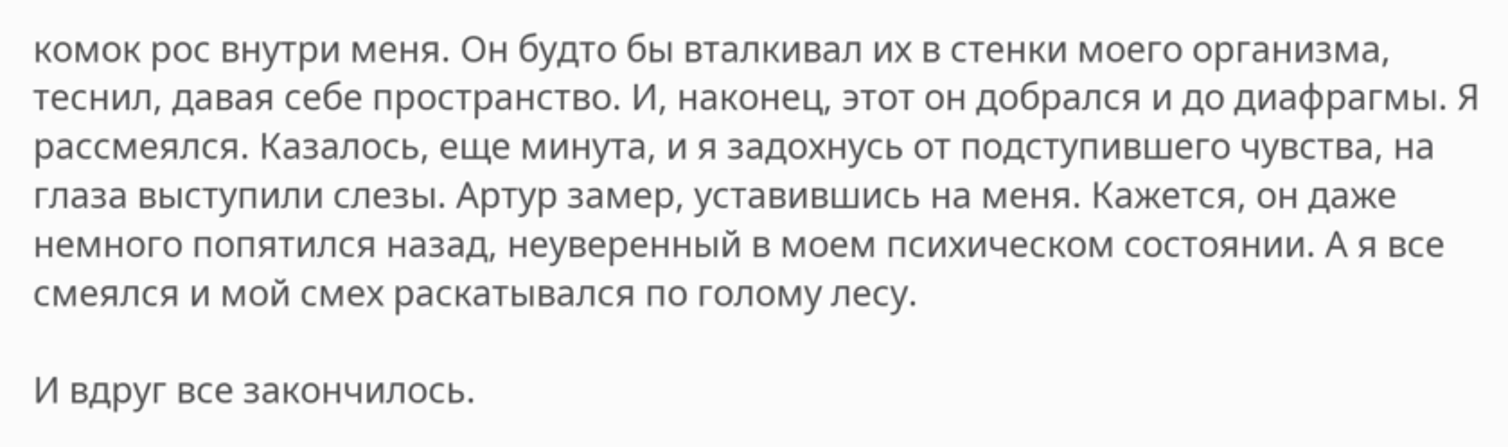комок рос внутри меня. Он будто бы вталкивал их в стенки моего организма, теснил, давая себе пространство. И, наконец, этот он добрался и до диафрагмы. Я рассмеялся. Казалось, еще минута, и я задохнусь от подступившего чувства, на глаза выступили слезы. Артур замер, уставившись на меня. Кажется, он даже немного попятился назад, неуверенный в моем психическом состоянии. А я все смеялся и мой смех раскатывался по голому лесу.

И вдруг все закончилось.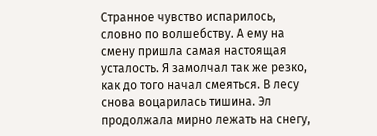Странное чувство испарилось, словно по волшебству. А ему на смену пришла самая настоящая усталость. Я замолчал так же резко, как до того начал смеяться. В лесу снова воцарилась тишина. Эл продолжала мирно лежать на снегу,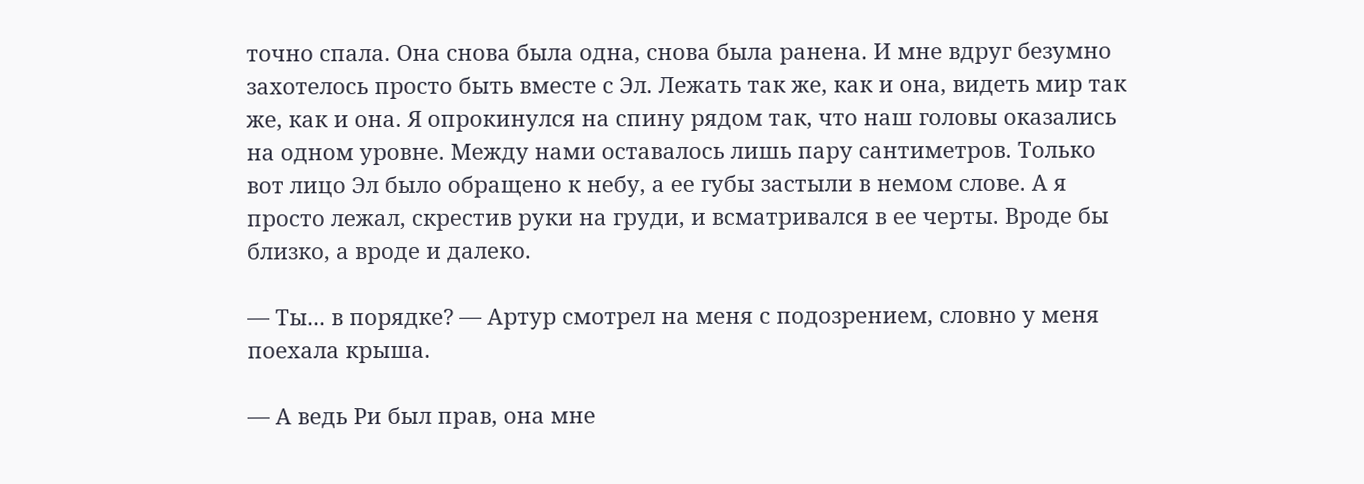точно спала. Она снова была одна, снова была ранена. И мне вдруг безумно захотелось просто быть вместе с Эл. Лежать так же, как и она, видеть мир так же, как и она. Я опрокинулся на спину рядом так, что наш головы оказались на одном уровне. Между нами оставалось лишь пару сантиметров. Только вот лицо Эл было обращено к небу, а ее губы застыли в немом слове. А я просто лежал, скрестив руки на груди, и всматривался в ее черты. Вроде бы близко, а вроде и далеко.

— Ты... в порядке? — Артур смотрел на меня с подозрением, словно у меня поехала крыша.

— А ведь Ри был прав, она мне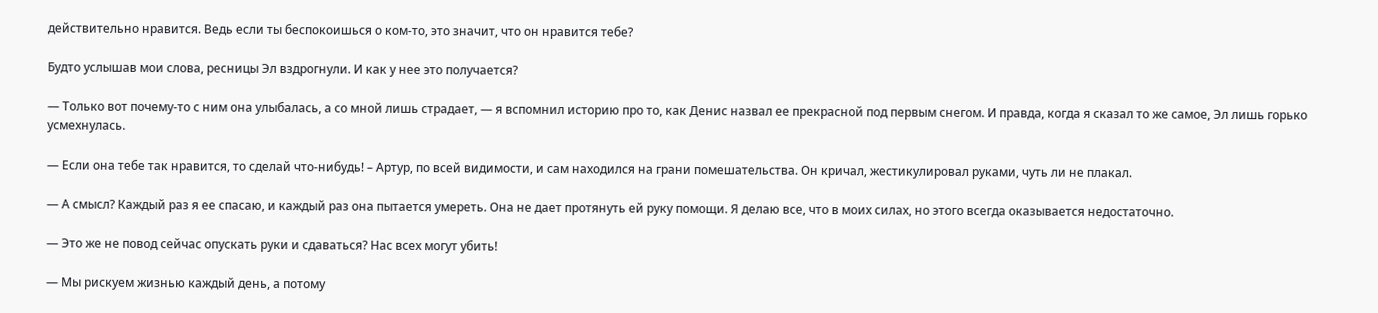действительно нравится. Ведь если ты беспокоишься о ком-то, это значит, что он нравится тебе?

Будто услышав мои слова, ресницы Эл вздрогнули. И как у нее это получается?

— Только вот почему-то с ним она улыбалась, а со мной лишь страдает, — я вспомнил историю про то, как Денис назвал ее прекрасной под первым снегом. И правда, когда я сказал то же самое, Эл лишь горько усмехнулась.

— Если она тебе так нравится, то сделай что-нибудь! – Артур, по всей видимости, и сам находился на грани помешательства. Он кричал, жестикулировал руками, чуть ли не плакал.

— А смысл? Каждый раз я ее спасаю, и каждый раз она пытается умереть. Она не дает протянуть ей руку помощи. Я делаю все, что в моих силах, но этого всегда оказывается недостаточно.

— Это же не повод сейчас опускать руки и сдаваться? Нас всех могут убить!

— Мы рискуем жизнью каждый день, а потому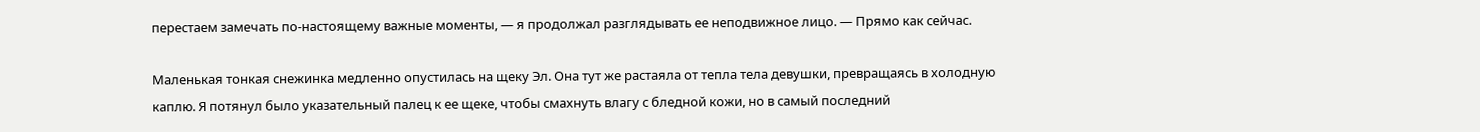перестаем замечать по-настоящему важные моменты, — я продолжал разглядывать ее неподвижное лицо. — Прямо как сейчас.

Маленькая тонкая снежинка медленно опустилась на щеку Эл. Она тут же растаяла от тепла тела девушки, превращаясь в холодную каплю. Я потянул было указательный палец к ее щеке, чтобы смахнуть влагу с бледной кожи, но в самый последний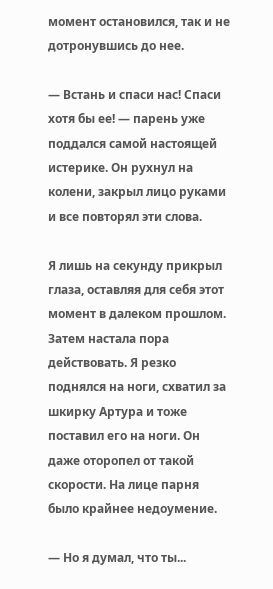момент остановился, так и не дотронувшись до нее.

— Встань и спаси нас! Спаси хотя бы ее! — парень уже поддался самой настоящей истерике. Он рухнул на колени, закрыл лицо руками и все повторял эти слова.

Я лишь на секунду прикрыл глаза, оставляя для себя этот момент в далеком прошлом. Затем настала пора действовать. Я резко поднялся на ноги, схватил за шкирку Артура и тоже поставил его на ноги. Он даже оторопел от такой скорости. На лице парня было крайнее недоумение.

— Но я думал, что ты...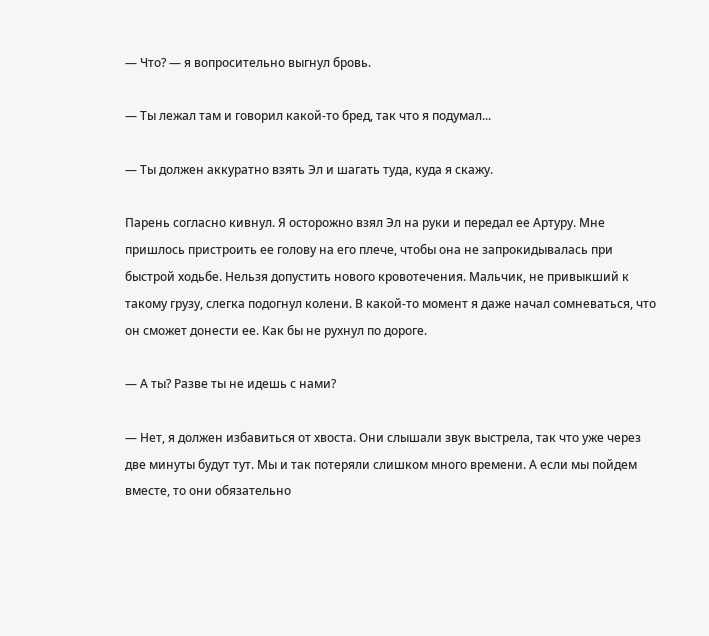— Что? — я вопросительно выгнул бровь.

— Ты лежал там и говорил какой-то бред, так что я подумал...

— Ты должен аккуратно взять Эл и шагать туда, куда я скажу.

Парень согласно кивнул. Я осторожно взял Эл на руки и передал ее Артуру. Мне пришлось пристроить ее голову на его плече, чтобы она не запрокидывалась при быстрой ходьбе. Нельзя допустить нового кровотечения. Мальчик, не привыкший к такому грузу, слегка подогнул колени. В какой-то момент я даже начал сомневаться, что он сможет донести ее. Как бы не рухнул по дороге.

— А ты? Разве ты не идешь с нами?

— Нет, я должен избавиться от хвоста. Они слышали звук выстрела, так что уже через две минуты будут тут. Мы и так потеряли слишком много времени. А если мы пойдем вместе, то они обязательно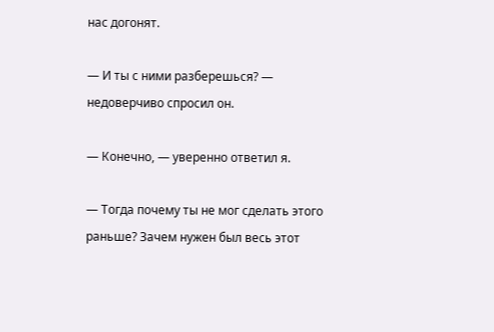нас догонят.

— И ты с ними разберешься? — недоверчиво спросил он.

— Конечно, — уверенно ответил я.

— Тогда почему ты не мог сделать этого раньше? Зачем нужен был весь этот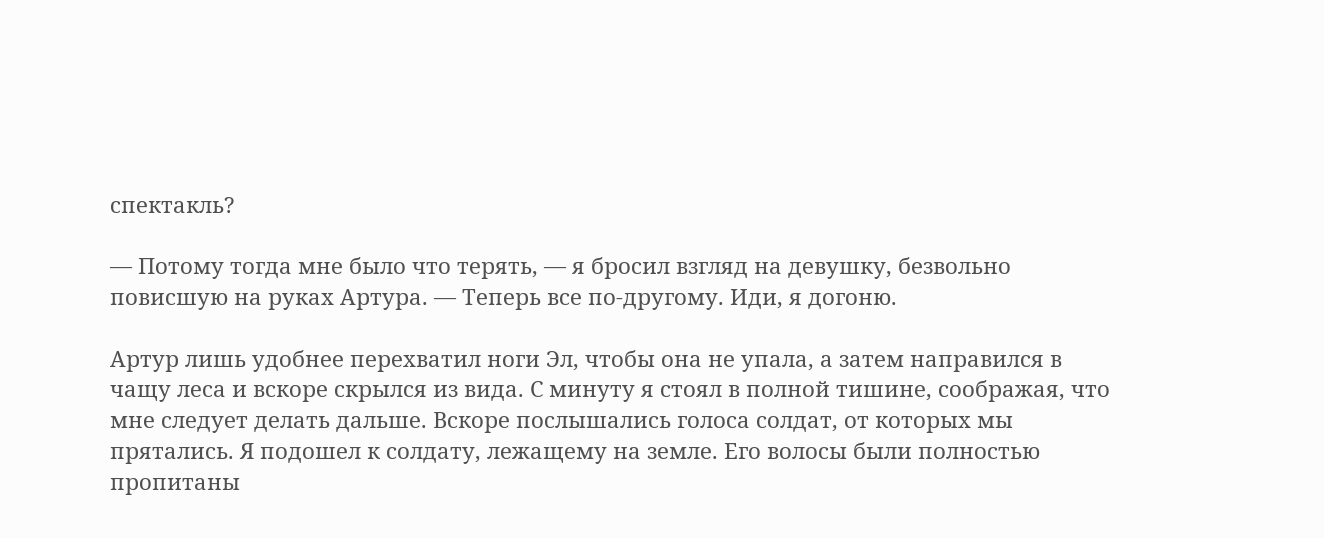спектакль?

— Потому тогда мне было что терять, — я бросил взгляд на девушку, безвольно повисшую на руках Артура. — Теперь все по-другому. Иди, я догоню.

Артур лишь удобнее перехватил ноги Эл, чтобы она не упала, а затем направился в чащу леса и вскоре скрылся из вида. С минуту я стоял в полной тишине, соображая, что мне следует делать дальше. Вскоре послышались голоса солдат, от которых мы прятались. Я подошел к солдату, лежащему на земле. Его волосы были полностью пропитаны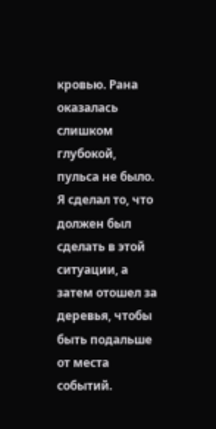кровью. Рана оказалась слишком глубокой, пульса не было. Я сделал то, что должен был сделать в этой ситуации, а затем отошел за деревья, чтобы быть подальше от места событий.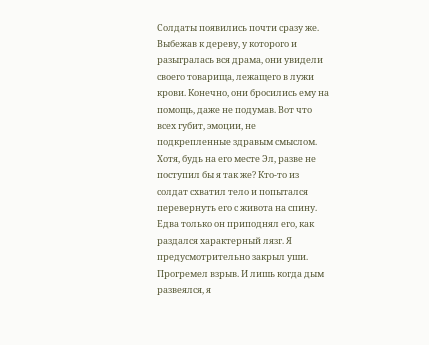Солдаты появились почти сразу же. Выбежав к дереву, у которого и разыгралась вся драма, они увидели своего товарища, лежащего в лужи крови. Конечно, они бросились ему на помощь, даже не подумав. Вот что всех губит, эмоции, не подкрепленные здравым смыслом. Хотя, будь на его месте Эл, разве не поступил бы я так же? Кто-то из солдат схватил тело и попытался перевернуть его с живота на спину. Едва только он приподнял его, как раздался характерный лязг. Я предусмотрительно закрыл уши. Прогремел взрыв. И лишь когда дым развеялся, я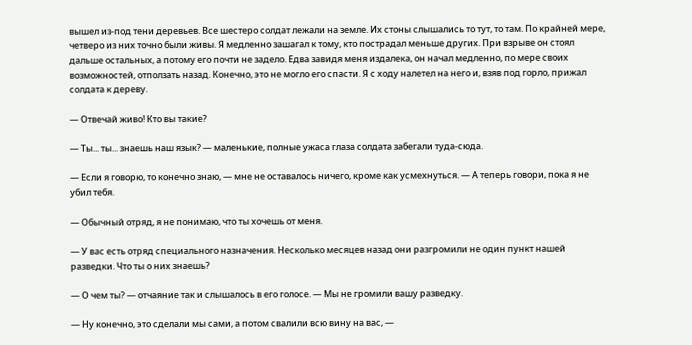вышел из-под тени деревьев. Все шестеро солдат лежали на земле. Их стоны слышались то тут, то там. По крайней мере, четверо из них точно были живы. Я медленно зашагал к тому, кто пострадал меньше других. При взрыве он стоял дальше остальных, а потому его почти не задело. Едва завидя меня издалека, он начал медленно, по мере своих возможностей, отползать назад. Конечно, это не могло его спасти. Я с ходу налетел на него и, взяв под горло, прижал солдата к дереву.

— Отвечай живо! Кто вы такие?

— Ты... ты... знаешь наш язык? — маленькие, полные ужаса глаза солдата забегали туда-сюда.

— Если я говорю, то конечно знаю, — мне не оставалось ничего, кроме как усмехнуться. — А теперь говори, пока я не убил тебя.

— Обычный отряд, я не понимаю, что ты хочешь от меня.

— У вас есть отряд специального назначения. Несколько месяцев назад они разгромили не один пункт нашей разведки. Что ты о них знаешь?

— О чем ты? — отчаяние так и слышалось в его голосе. — Мы не громили вашу разведку.

— Ну конечно, это сделали мы сами, а потом свалили всю вину на вас, —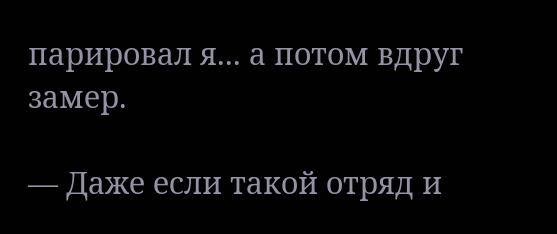парировал я... а потом вдруг замер.

— Даже если такой отряд и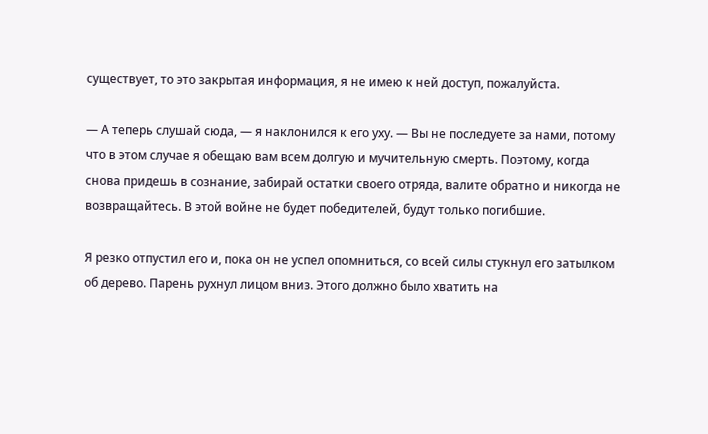существует, то это закрытая информация, я не имею к ней доступ, пожалуйста.

— А теперь слушай сюда, — я наклонился к его уху. — Вы не последуете за нами, потому что в этом случае я обещаю вам всем долгую и мучительную смерть. Поэтому, когда снова придешь в сознание, забирай остатки своего отряда, валите обратно и никогда не возвращайтесь. В этой войне не будет победителей, будут только погибшие.

Я резко отпустил его и, пока он не успел опомниться, со всей силы стукнул его затылком об дерево. Парень рухнул лицом вниз. Этого должно было хватить на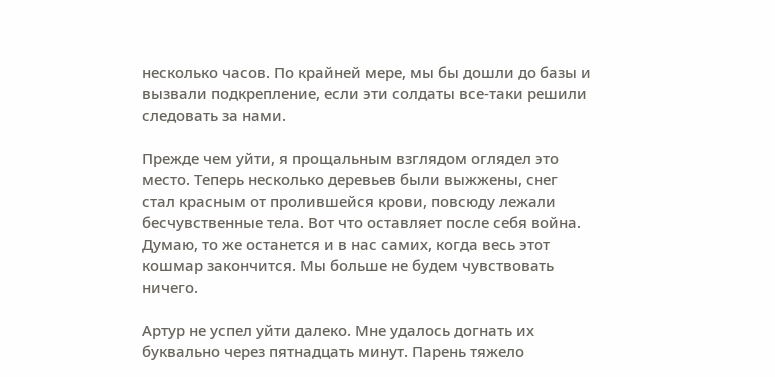несколько часов. По крайней мере, мы бы дошли до базы и вызвали подкрепление, если эти солдаты все-таки решили следовать за нами.

Прежде чем уйти, я прощальным взглядом оглядел это место. Теперь несколько деревьев были выжжены, снег стал красным от пролившейся крови, повсюду лежали бесчувственные тела. Вот что оставляет после себя война. Думаю, то же останется и в нас самих, когда весь этот кошмар закончится. Мы больше не будем чувствовать ничего.

Артур не успел уйти далеко. Мне удалось догнать их буквально через пятнадцать минут. Парень тяжело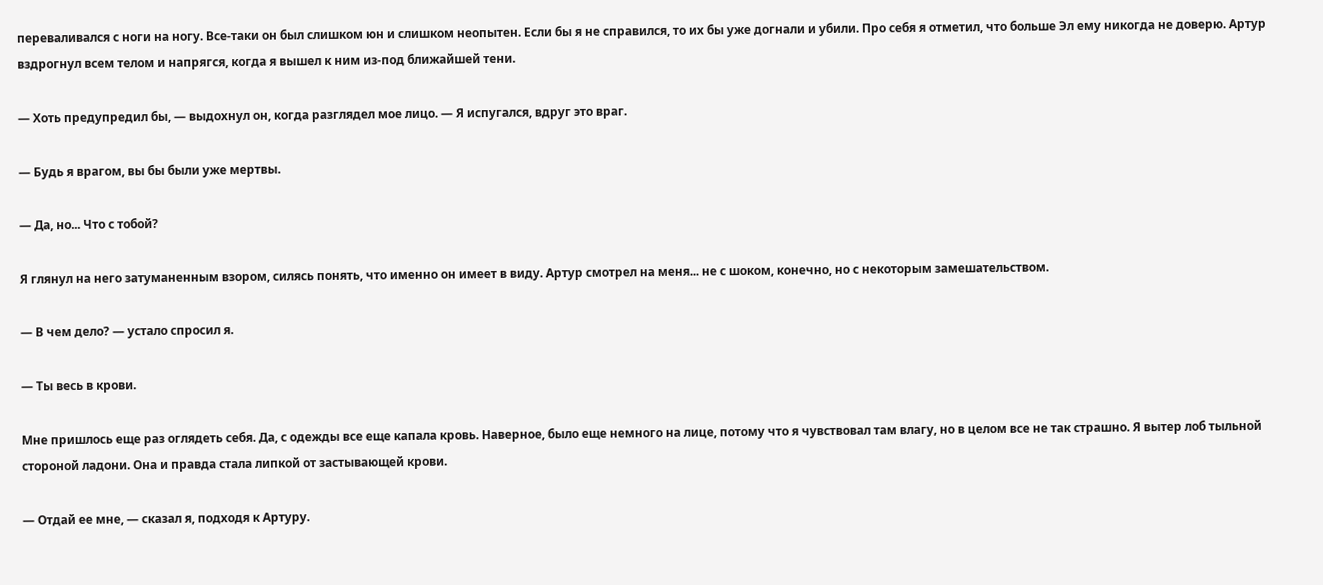переваливался с ноги на ногу. Все-таки он был слишком юн и слишком неопытен. Если бы я не справился, то их бы уже догнали и убили. Про себя я отметил, что больше Эл ему никогда не доверю. Артур вздрогнул всем телом и напрягся, когда я вышел к ним из-под ближайшей тени.

— Хоть предупредил бы, — выдохнул он, когда разглядел мое лицо. — Я испугался, вдруг это враг.

— Будь я врагом, вы бы были уже мертвы.

— Да, но... Что с тобой?

Я глянул на него затуманенным взором, силясь понять, что именно он имеет в виду. Артур смотрел на меня... не с шоком, конечно, но с некоторым замешательством.

— В чем дело? — устало спросил я.

— Ты весь в крови.

Мне пришлось еще раз оглядеть себя. Да, с одежды все еще капала кровь. Наверное, было еще немного на лице, потому что я чувствовал там влагу, но в целом все не так страшно. Я вытер лоб тыльной стороной ладони. Она и правда стала липкой от застывающей крови.

— Отдай ее мне, — сказал я, подходя к Артуру.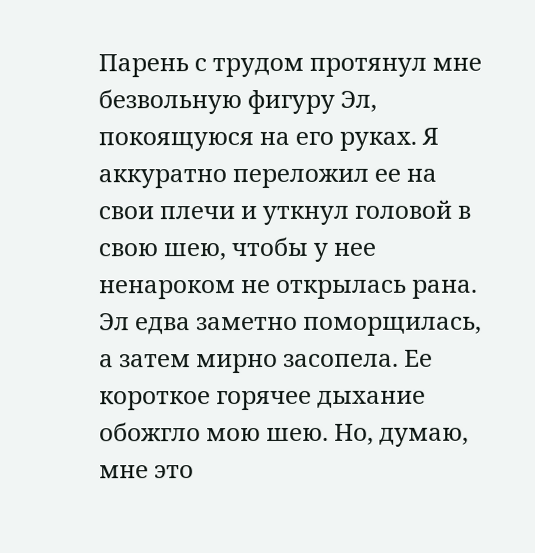Парень с трудом протянул мне безвольную фигуру Эл, покоящуюся на его руках. Я аккуратно переложил ее на свои плечи и уткнул головой в свою шею, чтобы у нее ненароком не открылась рана. Эл едва заметно поморщилась, а затем мирно засопела. Ее короткое горячее дыхание обожгло мою шею. Но, думаю, мне это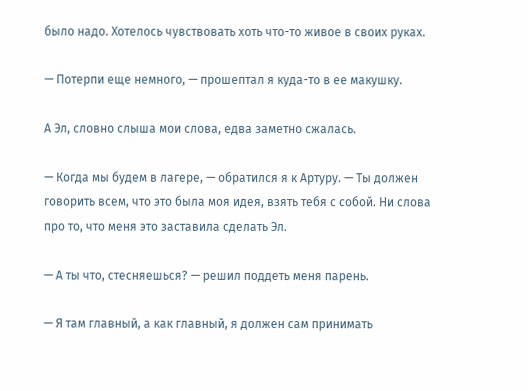было надо. Хотелось чувствовать хоть что-то живое в своих руках.

— Потерпи еще немного, — прошептал я куда-то в ее макушку.

А Эл, словно слыша мои слова, едва заметно сжалась.

— Когда мы будем в лагере, — обратился я к Артуру. — Ты должен говорить всем, что это была моя идея, взять тебя с собой. Ни слова про то, что меня это заставила сделать Эл.

— А ты что, стесняешься? — решил поддеть меня парень.

— Я там главный, а как главный, я должен сам принимать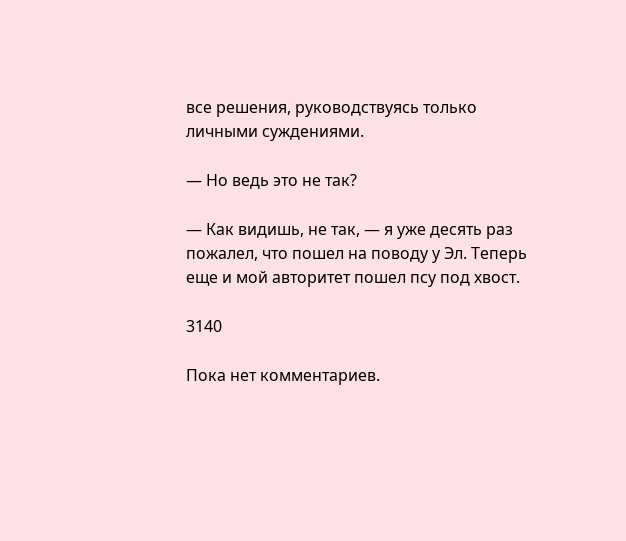все решения, руководствуясь только личными суждениями.

— Но ведь это не так?

— Как видишь, не так, — я уже десять раз пожалел, что пошел на поводу у Эл. Теперь еще и мой авторитет пошел псу под хвост.

3140

Пока нет комментариев.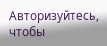Авторизуйтесь, чтобы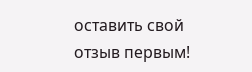оставить свой отзыв первым!